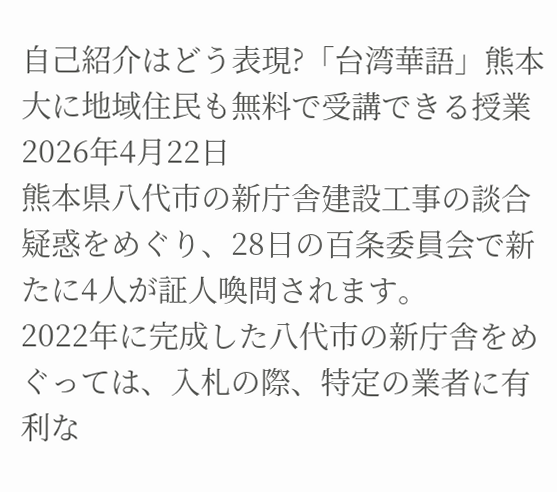自己紹介はどう表現?「台湾華語」熊本大に地域住民も無料で受講できる授業
2026年4月22日
熊本県八代市の新庁舎建設工事の談合疑惑をめぐり、28日の百条委員会で新たに4人が証人喚問されます。
2022年に完成した八代市の新庁舎をめぐっては、入札の際、特定の業者に有利な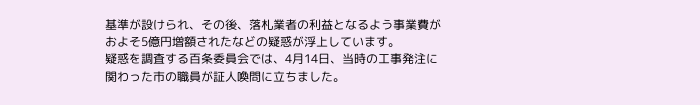基準が設けられ、その後、落札業者の利益となるよう事業費がおよそ5億円増額されたなどの疑惑が浮上しています。
疑惑を調査する百条委員会では、4月14日、当時の工事発注に関わった市の職員が証人喚問に立ちました。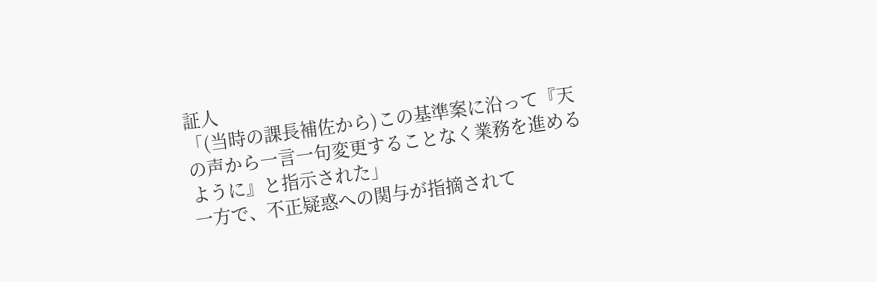証人
「(当時の課長補佐から)この基準案に沿って『天の声から一言一句変更することなく業務を進めるように』と指示された」
一方で、不正疑惑への関与が指摘されて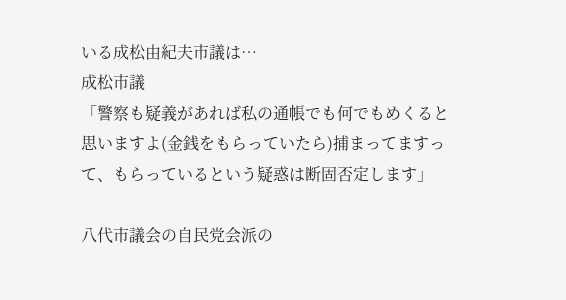いる成松由紀夫市議は…
成松市議
「警察も疑義があれば私の通帳でも何でもめくると思いますよ(金銭をもらっていたら)捕まってますって、もらっているという疑惑は断固否定します」

八代市議会の自民党会派の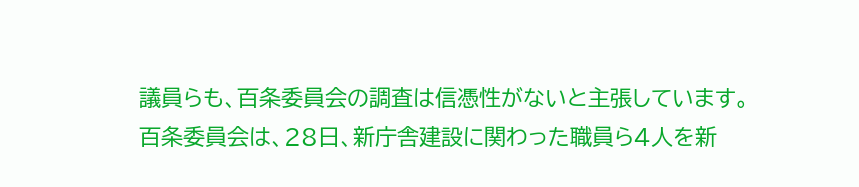議員らも、百条委員会の調査は信憑性がないと主張しています。
百条委員会は、28日、新庁舎建設に関わった職員ら4人を新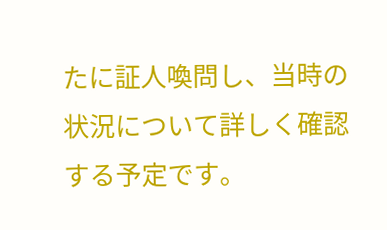たに証人喚問し、当時の状況について詳しく確認する予定です。